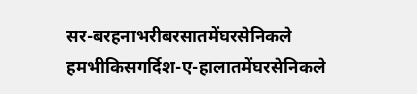सर-बरहनाभरीबरसातमेंघरसेनिकले
हमभीकिसगर्दिश-ए-हालातमेंघरसेनिकले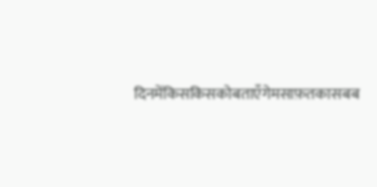दिनमेंकिसकिसकोबताएँगेमसाफ़तकासबब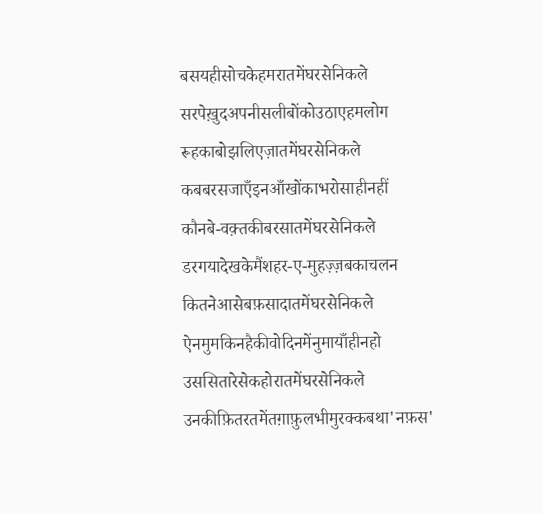बसयहीसोचकेहमरातमेंघरसेनिकले
सरपेख़ुदअपनीसलीबोंकोउठाएहमलोग
रूहकाबोझलिएज़ातमेंघरसेनिकले
कबबरसजाएँइनआँखोंकाभरोसाहीनहीं
कौनबे-वक़्तकीबरसातमेंघरसेनिकले
डरगयादेखकेमैंशहर-ए-मुहज़्ज़बकाचलन
कितनेआसेबफ़सादातमेंघरसेनिकले
ऐनमुमकिनहैकीवोदिनमेंनुमायाँहीनहो
उससितारेसेकहोरातमेंघरसेनिकले
उनकीफ़ितरतमेंतग़ाफ़ुलभीमुरक्कबथा'नफ़स'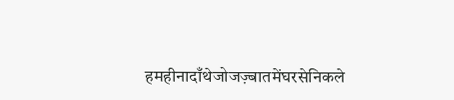हमहीनादाँथेजोजज़्बातमेंघरसेनिकले